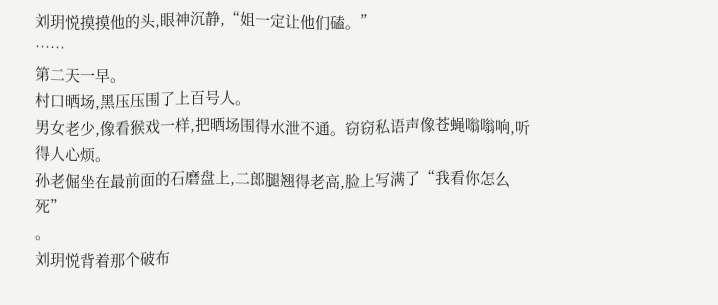刘玥悦摸摸他的头,眼神沉静,“姐一定让他们磕。”
……
第二天一早。
村口晒场,黑压压围了上百号人。
男女老少,像看猴戏一样,把晒场围得水泄不通。窃窃私语声像苍蝇嗡嗡响,听得人心烦。
孙老倔坐在最前面的石磨盘上,二郎腿翘得老高,脸上写满了“我看你怎么死”
。
刘玥悦背着那个破布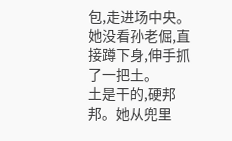包,走进场中央。
她没看孙老倔,直接蹲下身,伸手抓了一把土。
土是干的,硬邦邦。她从兜里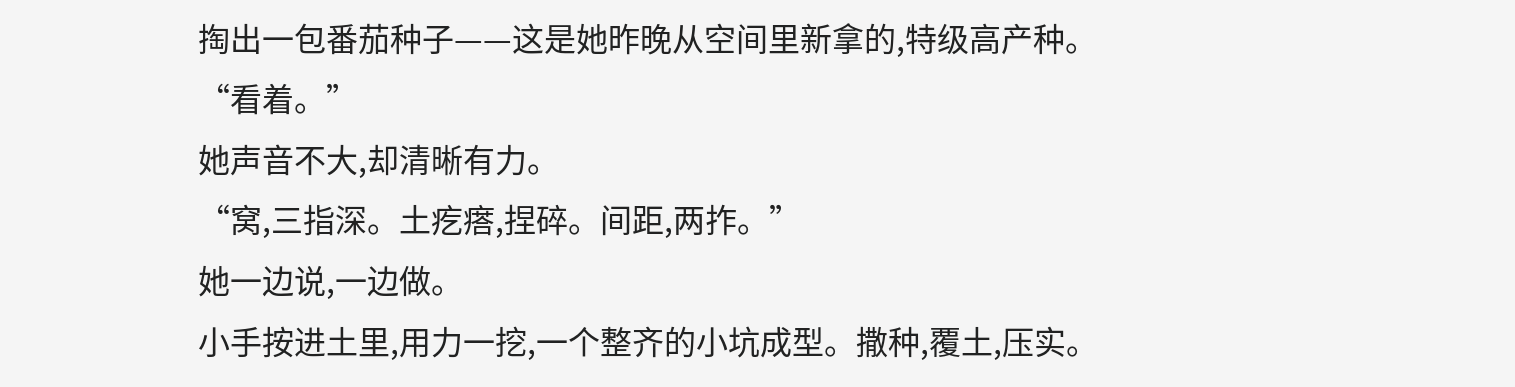掏出一包番茄种子——这是她昨晚从空间里新拿的,特级高产种。
“看着。”
她声音不大,却清晰有力。
“窝,三指深。土疙瘩,捏碎。间距,两拃。”
她一边说,一边做。
小手按进土里,用力一挖,一个整齐的小坑成型。撒种,覆土,压实。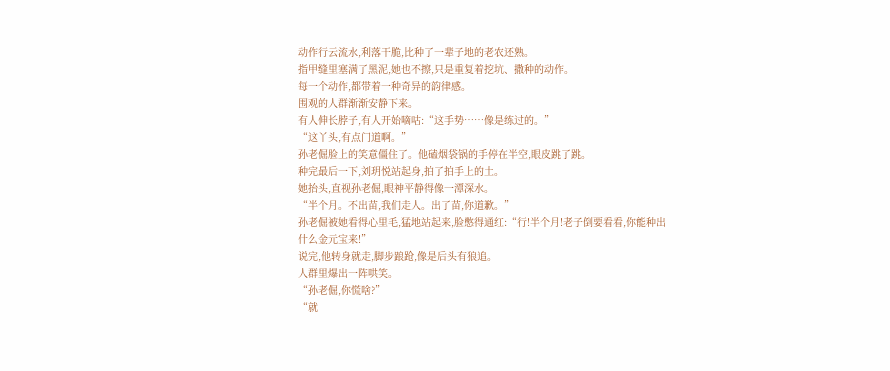动作行云流水,利落干脆,比种了一辈子地的老农还熟。
指甲缝里塞满了黑泥,她也不擦,只是重复着挖坑、撒种的动作。
每一个动作,都带着一种奇异的韵律感。
围观的人群渐渐安静下来。
有人伸长脖子,有人开始嘀咕:“这手势……像是练过的。”
“这丫头,有点门道啊。”
孙老倔脸上的笑意僵住了。他磕烟袋锅的手停在半空,眼皮跳了跳。
种完最后一下,刘玥悦站起身,拍了拍手上的土。
她抬头,直视孙老倔,眼神平静得像一潭深水。
“半个月。不出苗,我们走人。出了苗,你道歉。”
孙老倔被她看得心里毛,猛地站起来,脸憋得通红:“行!半个月!老子倒要看看,你能种出什么金元宝来!”
说完,他转身就走,脚步踉跄,像是后头有狼追。
人群里爆出一阵哄笑。
“孙老倔,你慌啥?”
“就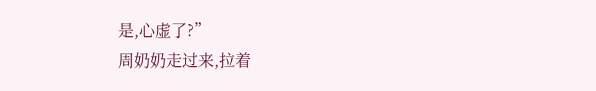是,心虚了?”
周奶奶走过来,拉着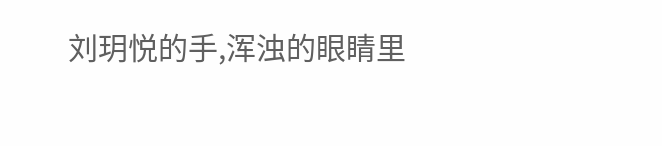刘玥悦的手,浑浊的眼睛里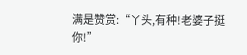满是赞赏:“丫头,有种!老婆子挺你!”